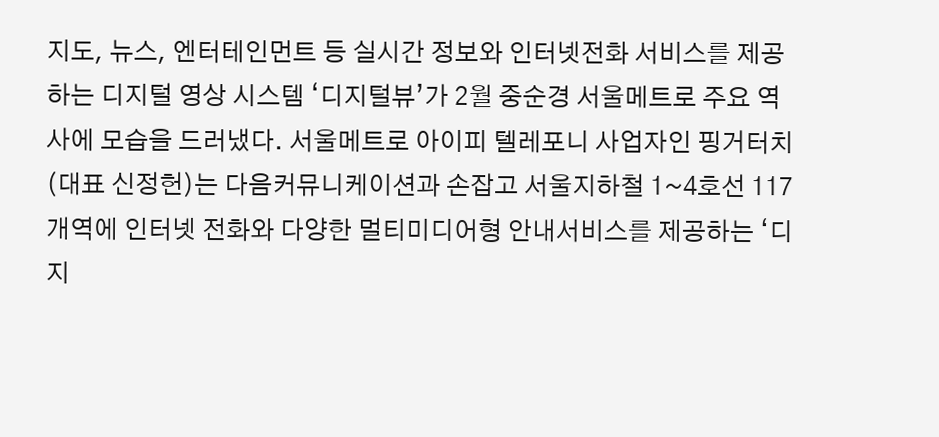지도, 뉴스, 엔터테인먼트 등 실시간 정보와 인터넷전화 서비스를 제공하는 디지털 영상 시스템 ‘디지털뷰’가 2월 중순경 서울메트로 주요 역사에 모습을 드러냈다. 서울메트로 아이피 텔레포니 사업자인 핑거터치(대표 신정헌)는 다음커뮤니케이션과 손잡고 서울지하철 1~4호선 117개역에 인터넷 전화와 다양한 멀티미디어형 안내서비스를 제공하는 ‘디지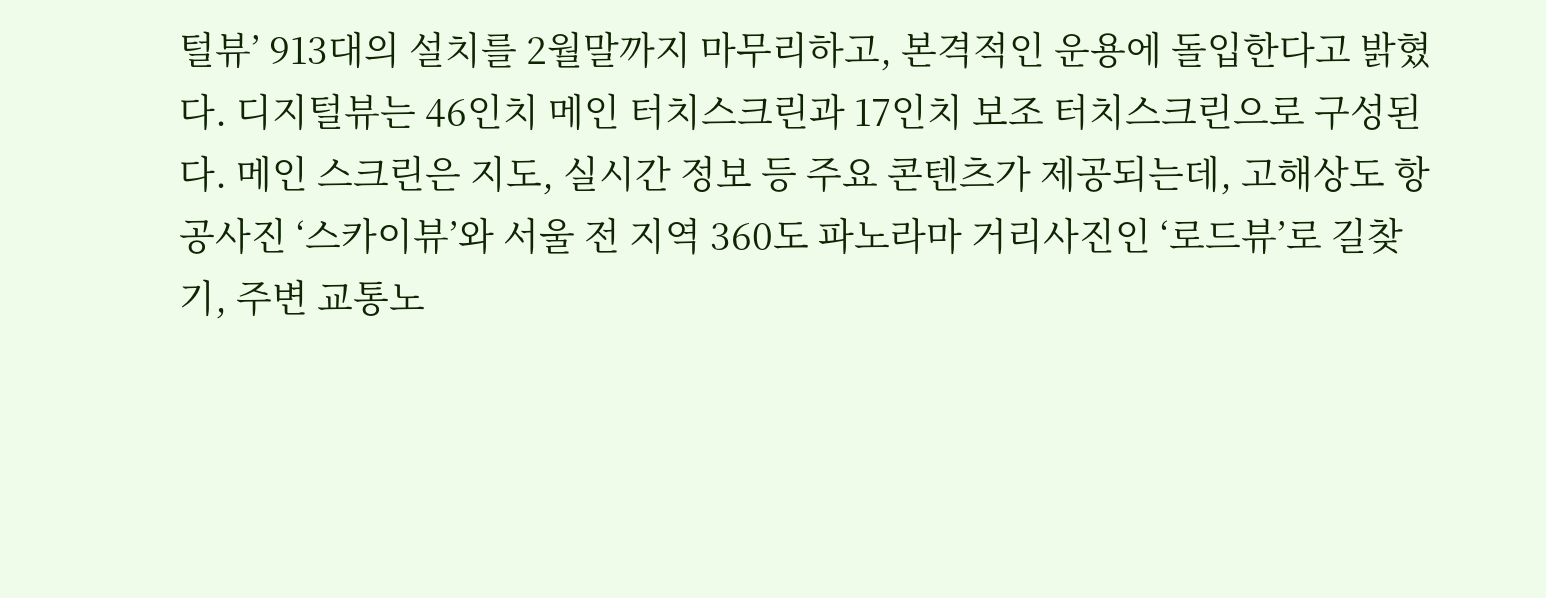털뷰’ 913대의 설치를 2월말까지 마무리하고, 본격적인 운용에 돌입한다고 밝혔다. 디지털뷰는 46인치 메인 터치스크린과 17인치 보조 터치스크린으로 구성된다. 메인 스크린은 지도, 실시간 정보 등 주요 콘텐츠가 제공되는데, 고해상도 항공사진 ‘스카이뷰’와 서울 전 지역 360도 파노라마 거리사진인 ‘로드뷰’로 길찾기, 주변 교통노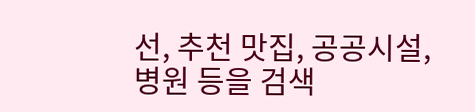선, 추천 맛집, 공공시설, 병원 등을 검색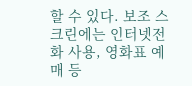할 수 있다. 보조 스크린에는 인터넷전화 사용, 영화표 예매 등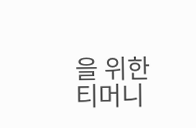을 위한 티머니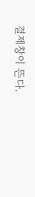결제창이 뜬다.